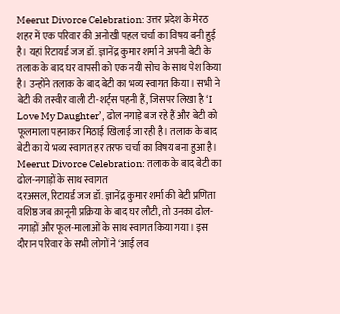Meerut Divorce Celebration: उत्तर प्रदेश के मेरठ शहर में एक परिवार की अनोखी पहल चर्चा का विषय बनी हुई है। यहां रिटायर्ड जज डॉ. ज्ञानेंद्र कुमार शर्मा ने अपनी बेटी के तलाक के बाद घर वापसी को एक नयी सोच के साथ पेश किया है। उन्होंने तलाक के बाद बेटी का भव्य स्वागत किया। सभी ने बेटी की तस्वीर वाली टी-शर्ट्स पहनी हैं, जिसपर लिखा है ‘I Love My Daughter’, ढोल नगाड़े बज रहे हैं और बेटी को फूलमाला पहनाकर मिठाई खिलाई जा रही है। तलाक के बाद बेटी का ये भव्य स्वागत हर तरफ चर्चा का विषय बना हुआ है।
Meerut Divorce Celebration: तलाक के बाद बेटी का ढोल-नगाड़ों के साथ स्वागत
दरअसल, रिटायर्ड जज डॉ. ज्ञानेंद्र कुमार शर्मा की बेटी प्रणिता वशिष्ठ जब क़ानूनी प्रक्रिया के बाद घर लौटी, तो उनका ढोल-नगाड़ों और फूल-मालाओं के साथ स्वागत किया गया। इस दौरान परिवार के सभी लोगों ने ‘आई लव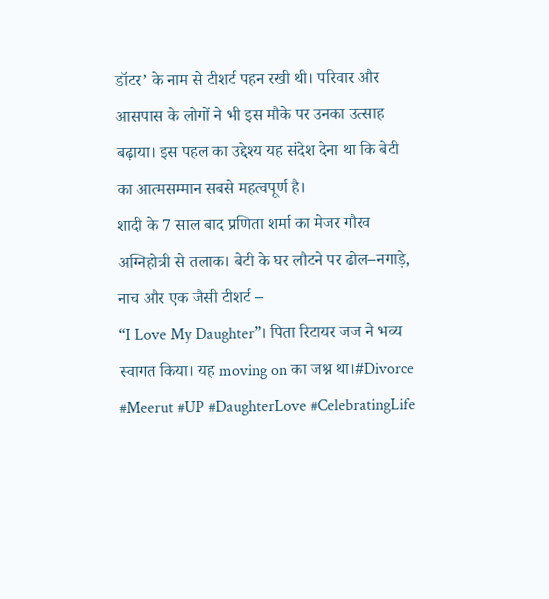डॉटर’ के नाम से टीशर्ट पहन रखी थी। परिवार और आसपास के लोगों ने भी इस मौके पर उनका उत्साह बढ़ाया। इस पहल का उद्देश्य यह संदेश देना था कि बेटी का आत्मसम्मान सबसे महत्वपूर्ण है।
शादी के 7 साल बाद प्रणिता शर्मा का मेजर गौरव अग्निहोत्री से तलाक। बेटी के घर लौटने पर ढोल–नगाड़े, नाच और एक जैसी टीशर्ट –
“I Love My Daughter”। पिता रिटायर जज ने भव्य स्वागत किया। यह moving on का जश्न था।#Divorce #Meerut #UP #DaughterLove #CelebratingLife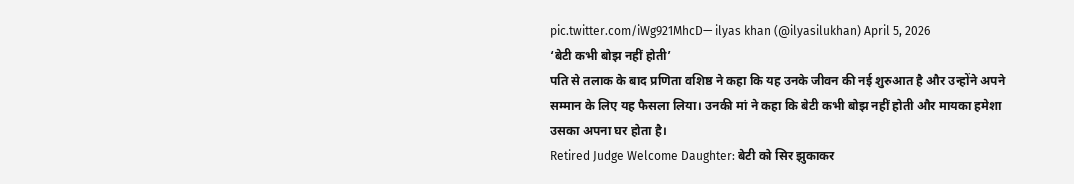pic.twitter.com/iWg921MhcD— ilyas khan (@ilyasilukhan) April 5, 2026
‘बेटी कभी बोझ नहीं होती’
पति से तलाक के बाद प्रणिता वशिष्ठ ने कहा कि यह उनके जीवन की नई शुरुआत है और उन्होंने अपने सम्मान के लिए यह फैसला लिया। उनकी मां ने कहा कि बेटी कभी बोझ नहीं होती और मायका हमेशा उसका अपना घर होता है।
Retired Judge Welcome Daughter: बेटी को सिर झुकाकर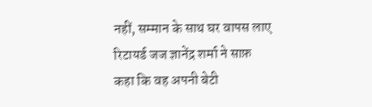नहीं, सम्मान के साथ घर वापस लाए
रिटायर्ड जज ज्ञानेंद्र शर्मा ने साफ़ कहा कि वह अपनी बेटी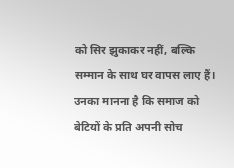को सिर झुकाकर नहीं, बल्कि सम्मान के साथ घर वापस लाए हैं। उनका मानना है कि समाज को बेटियों के प्रति अपनी सोच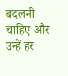बदलनी चाहिए और उन्हें हर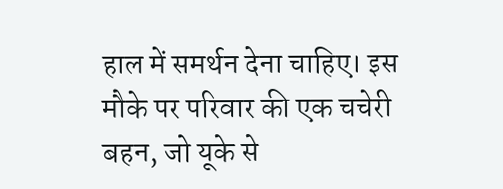हाल में समर्थन देना चाहिए। इस मौके पर परिवार की एक चचेरी बहन, जो यूके से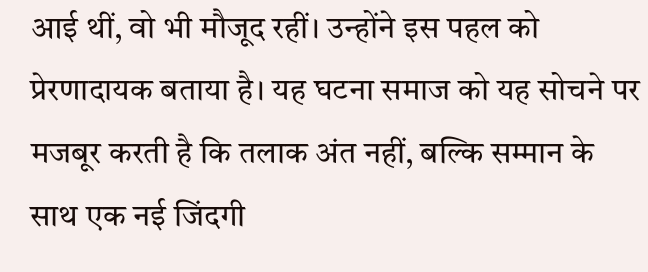आई थीं, वो भी मौजूद रहीं। उन्होंने इस पहल को प्रेरणादायक बताया है। यह घटना समाज को यह सोचने पर मजबूर करती है कि तलाक अंत नहीं, बल्कि सम्मान के साथ एक नई जिंदगी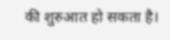की शुरुआत हो सकता है।